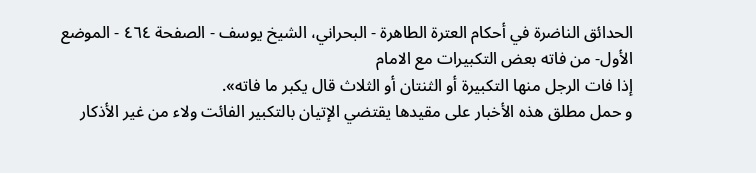الحدائق الناضرة في أحكام العترة الطاهرة - البحراني، الشيخ يوسف - الصفحة ٤٦٤ - الموضع الأول- من فاته بعض التكبيرات مع الامام
إذا فات الرجل منها التكبيرة أو الثنتان أو الثلاث قال يكبر ما فاته».
و حمل مطلق هذه الأخبار على مقيدها يقتضي الإتيان بالتكبير الفائت ولاء من غير الأذكار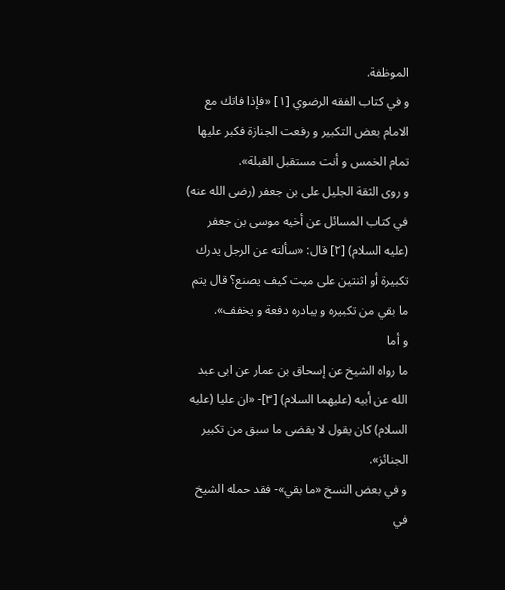الموظفة.
و في كتاب الفقه الرضوي [١] «فإذا فاتك مع الامام بعض التكبير و رفعت الجنازة فكبر عليها تمام الخمس و أنت مستقبل القبلة».
و روى الثقة الجليل على بن جعفر (رضى الله عنه) في كتاب المسائل عن أخيه موسى بن جعفر (عليه السلام) [٢] قال: «سألته عن الرجل يدرك تكبيرة أو اثنتين على ميت كيف يصنع؟ قال يتم ما بقي من تكبيره و يبادره دفعة و يخفف».
و أما
ما رواه الشيخ عن إسحاق بن عمار عن ابى عبد الله عن أبيه (عليهما السلام) [٣]- «ان عليا (عليه السلام) كان يقول لا يقضى ما سبق من تكبير الجنائز».
و في بعض النسخ «ما بقي»- فقد حمله الشيخ في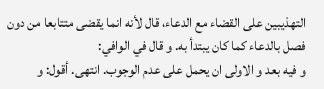التهذيبين على القضاء مع الدعاء، قال لأنه انما يقضى متتابعا من دون فصل بالدعاء كما كان يبتدأ به. و قال في الوافي:
و فيه بعد و الاولى ان يحمل على عدم الوجوب. انتهى. أقول: و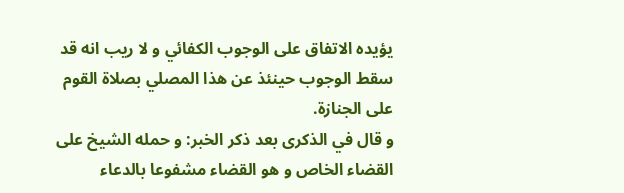يؤيده الاتفاق على الوجوب الكفائي و لا ريب انه قد سقط الوجوب حينئذ عن هذا المصلي بصلاة القوم على الجنازة.
و قال في الذكرى بعد ذكر الخبر: و حمله الشيخ على القضاء الخاص و هو القضاء مشفوعا بالدعاء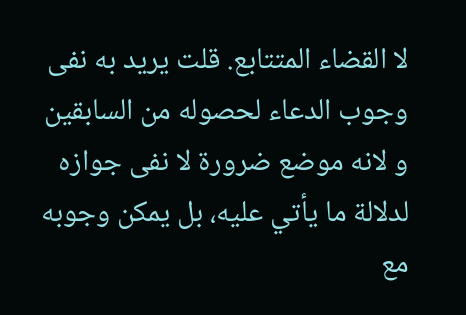لا القضاء المتتابع. قلت يريد به نفى وجوب الدعاء لحصوله من السابقين و لانه موضع ضرورة لا نفى جوازه لدلالة ما يأتي عليه، بل يمكن وجوبه مع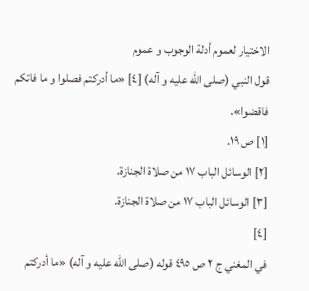الاختيار لعموم أدلة الوجوب و عموم
قول النبي (صلى الله عليه و آله) [٤] «ما أدركتم فصلوا و ما فاتكم فاقضوا».
[١] ص ١٩.
[٢] الوسائل الباب ١٧ من صلاة الجنازة.
[٣] الوسائل الباب ١٧ من صلاة الجنازة.
[٤]
في المغني ج ٢ ص ٤٩٥ قوله (صلى الله عليه و آله) «ما أدركتم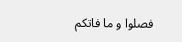فصلوا و ما فاتكم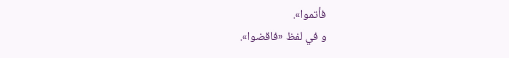فأتموا».
و في لفظ «فاقضوا».